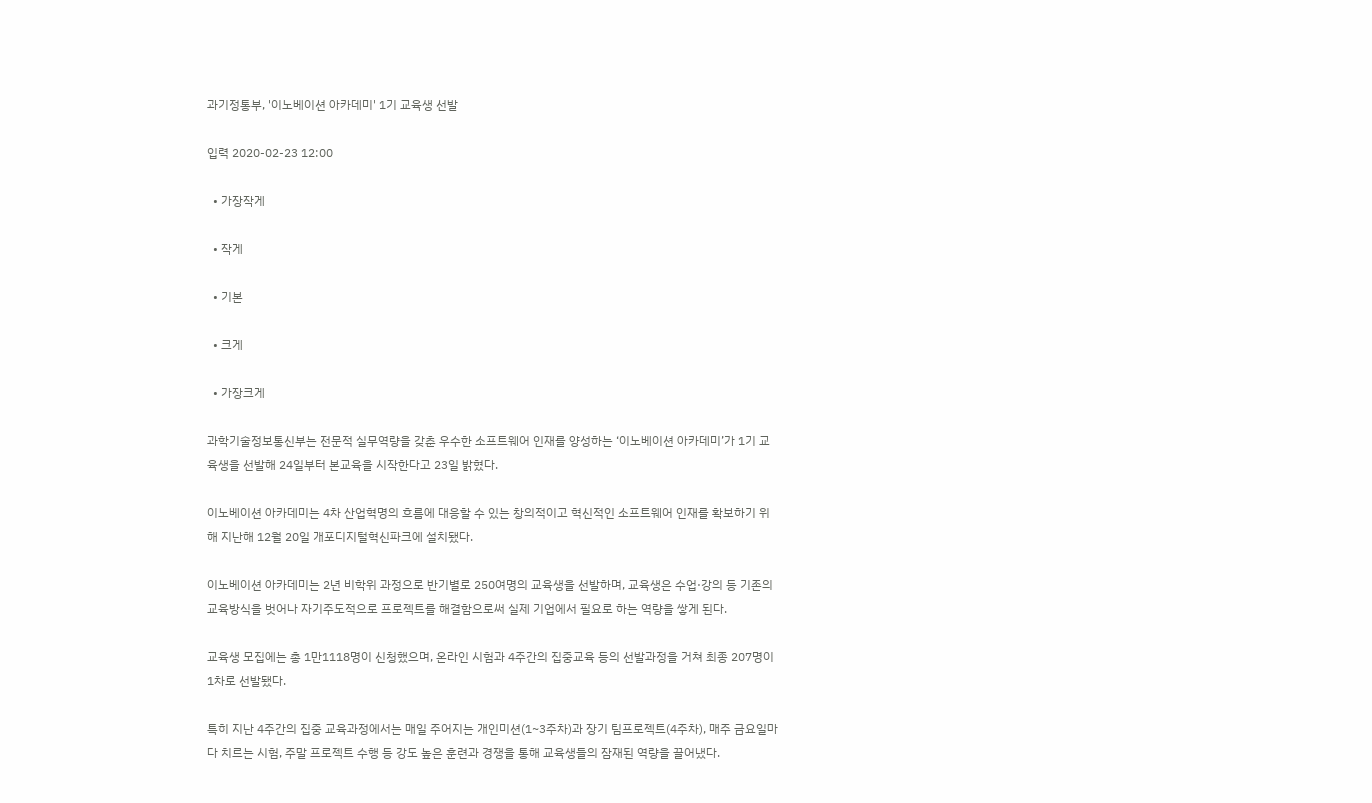과기정통부, '이노베이션 아카데미' 1기 교육생 선발

입력 2020-02-23 12:00

  • 가장작게

  • 작게

  • 기본

  • 크게

  • 가장크게

과학기술정보통신부는 전문적 실무역량을 갖춘 우수한 소프트웨어 인재를 양성하는 ‘이노베이션 아카데미’가 1기 교육생을 선발해 24일부터 본교육을 시작한다고 23일 밝혔다.

이노베이션 아카데미는 4차 산업혁명의 흐름에 대응할 수 있는 창의적이고 혁신적인 소프트웨어 인재를 확보하기 위해 지난해 12월 20일 개포디지털혁신파크에 설치됐다.

이노베이션 아카데미는 2년 비학위 과정으로 반기별로 250여명의 교육생을 선발하며, 교육생은 수업·강의 등 기존의 교육방식을 벗어나 자기주도적으로 프로젝트를 해결함으로써 실제 기업에서 필요로 하는 역량을 쌓게 된다.

교육생 모집에는 총 1만1118명이 신청했으며, 온라인 시험과 4주간의 집중교육 등의 선발과정을 거쳐 최종 207명이 1차로 선발됐다.

특히 지난 4주간의 집중 교육과정에서는 매일 주어지는 개인미션(1~3주차)과 장기 팀프로젝트(4주차), 매주 금요일마다 치르는 시험, 주말 프로젝트 수행 등 강도 높은 훈련과 경쟁을 통해 교육생들의 잠재된 역량을 끌어냈다.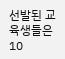선발된 교육생들은 10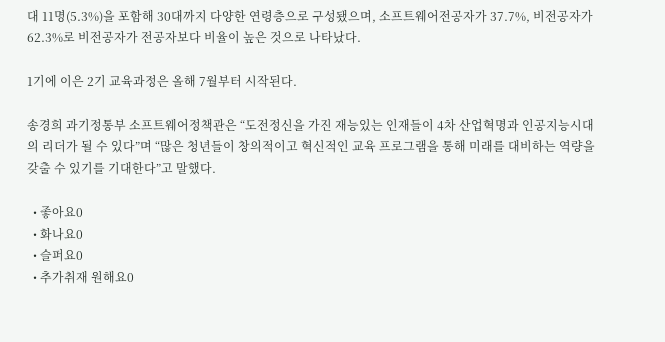대 11명(5.3%)을 포함해 30대까지 다양한 연령층으로 구성됐으며, 소프트웨어전공자가 37.7%, 비전공자가 62.3%로 비전공자가 전공자보다 비율이 높은 것으로 나타났다.

1기에 이은 2기 교육과정은 올해 7월부터 시작된다.

송경희 과기정통부 소프트웨어정책관은 “도전정신을 가진 재능있는 인재들이 4차 산업혁명과 인공지능시대의 리더가 될 수 있다”며 “많은 청년들이 창의적이고 혁신적인 교육 프로그램을 통해 미래를 대비하는 역량을 갖출 수 있기를 기대한다”고 말했다.

  • 좋아요0
  • 화나요0
  • 슬퍼요0
  • 추가취재 원해요0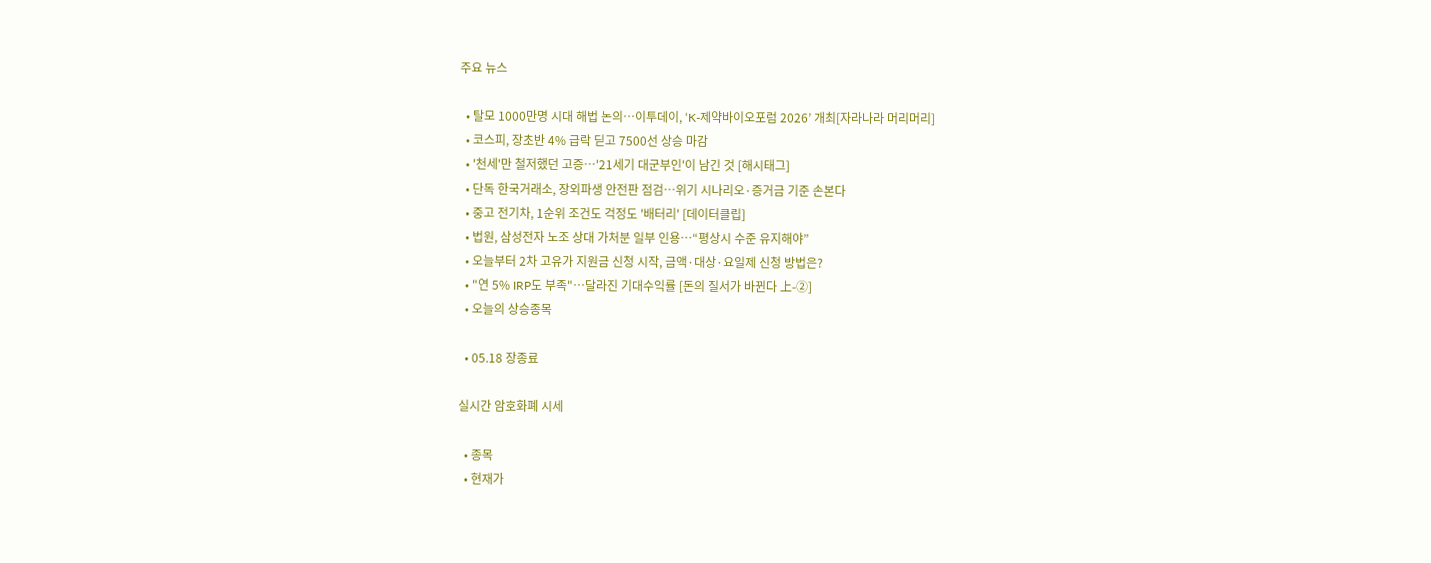주요 뉴스

  • 탈모 1000만명 시대 해법 논의…이투데이, ‘K-제약바이오포럼 2026’ 개최[자라나라 머리머리]
  • 코스피, 장초반 4% 급락 딛고 7500선 상승 마감
  • '천세'만 철저했던 고증…'21세기 대군부인'이 남긴 것 [해시태그]
  • 단독 한국거래소, 장외파생 안전판 점검…위기 시나리오·증거금 기준 손본다
  • 중고 전기차, 1순위 조건도 걱정도 '배터리' [데이터클립]
  • 법원, 삼성전자 노조 상대 가처분 일부 인용…“평상시 수준 유지해야”
  • 오늘부터 2차 고유가 지원금 신청 시작, 금액·대상·요일제 신청 방법은?
  • "연 5% IRP도 부족"…달라진 기대수익률 [돈의 질서가 바뀐다 上-②]
  • 오늘의 상승종목

  • 05.18 장종료

실시간 암호화폐 시세

  • 종목
  • 현재가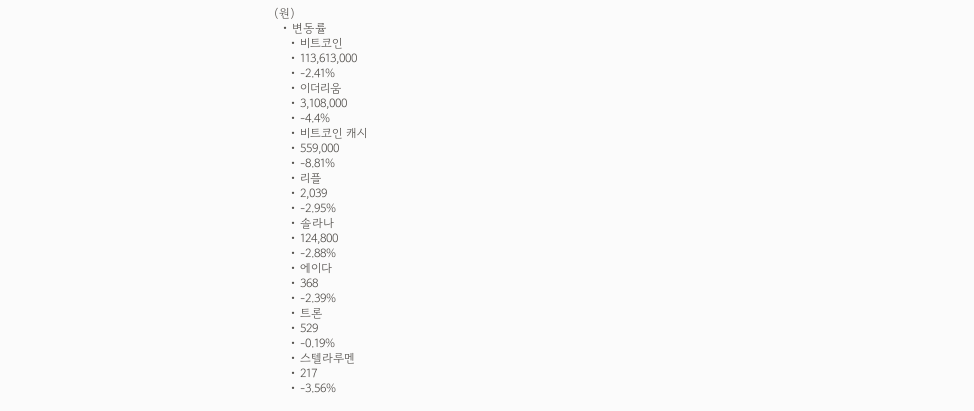(원)
  • 변동률
    • 비트코인
    • 113,613,000
    • -2.41%
    • 이더리움
    • 3,108,000
    • -4.4%
    • 비트코인 캐시
    • 559,000
    • -8.81%
    • 리플
    • 2,039
    • -2.95%
    • 솔라나
    • 124,800
    • -2.88%
    • 에이다
    • 368
    • -2.39%
    • 트론
    • 529
    • -0.19%
    • 스텔라루멘
    • 217
    • -3.56%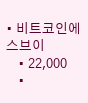• 비트코인에스브이
    • 22,000
    •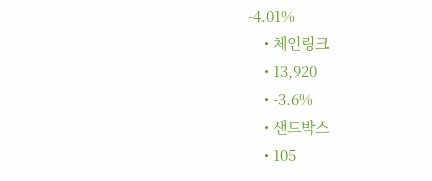-4.01%
    • 체인링크
    • 13,920
    • -3.6%
    • 샌드박스
    • 105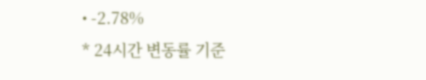• -2.78%
* 24시간 변동률 기준